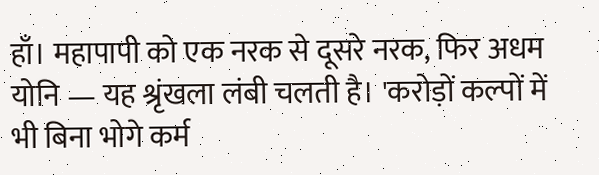हाँ। महापापी को एक नरक से दूसरे नरक, फिर अधम योनि — यह श्रृंखला लंबी चलती है। 'करोड़ों कल्पों में भी बिना भोगे कर्म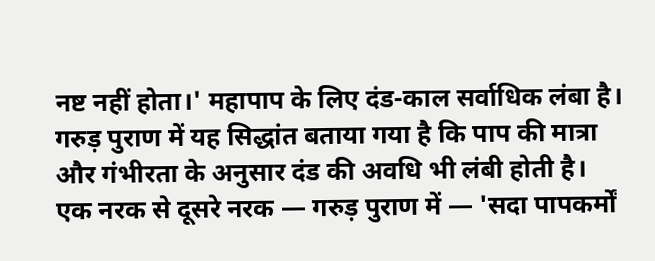नष्ट नहीं होता।' महापाप के लिए दंड-काल सर्वाधिक लंबा है।
गरुड़ पुराण में यह सिद्धांत बताया गया है कि पाप की मात्रा और गंभीरता के अनुसार दंड की अवधि भी लंबी होती है।
एक नरक से दूसरे नरक — गरुड़ पुराण में — 'सदा पापकर्मों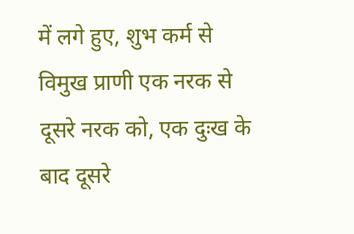में लगे हुए, शुभ कर्म से विमुख प्राणी एक नरक से दूसरे नरक को, एक दुःख के बाद दूसरे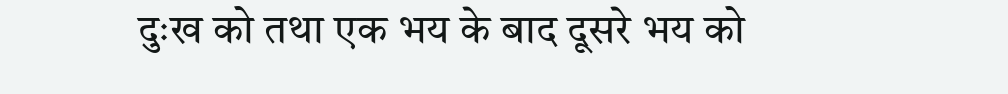दुःख को तथा एक भय के बाद दूसरे भय को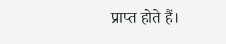प्राप्त होते हैं।